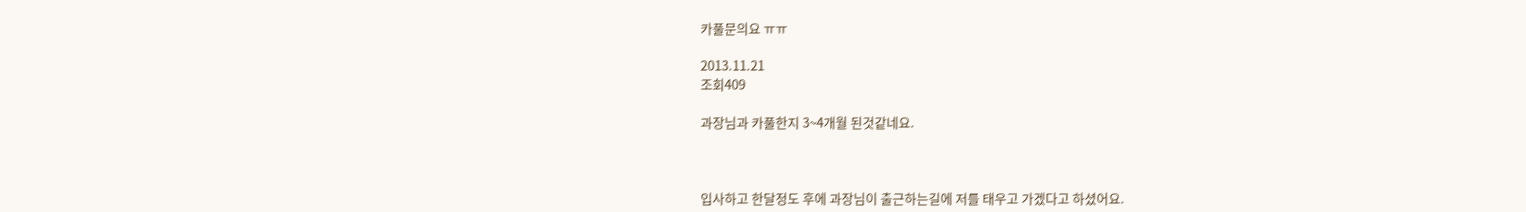카풀문의요 ㅠㅠ

2013.11.21
조회409

과장님과 카풀한지 3~4개월 된것같네요.



입사하고 한달정도 후에 과장님이 출근하는길에 저를 태우고 가겠다고 하셨어요.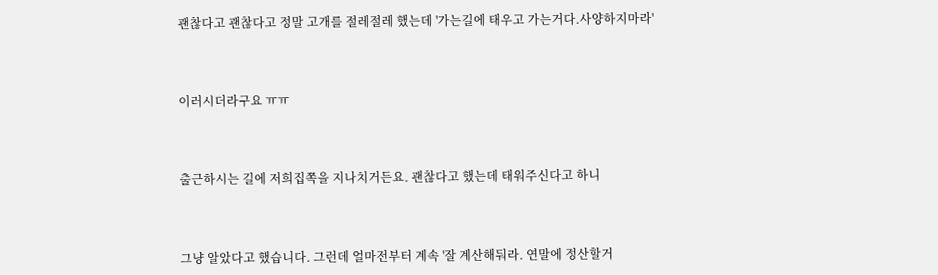괜찮다고 괜찮다고 정말 고개를 절레절레 했는데 '가는길에 태우고 가는거다.사양하지마라'



이러시더라구요 ㅠㅠ



출근하시는 길에 저희집쪽을 지나치거든요. 괜찮다고 했는데 태워주신다고 하니



그냥 알았다고 했습니다. 그런데 얼마전부터 계속 '잘 계산해둬라. 연말에 정산할거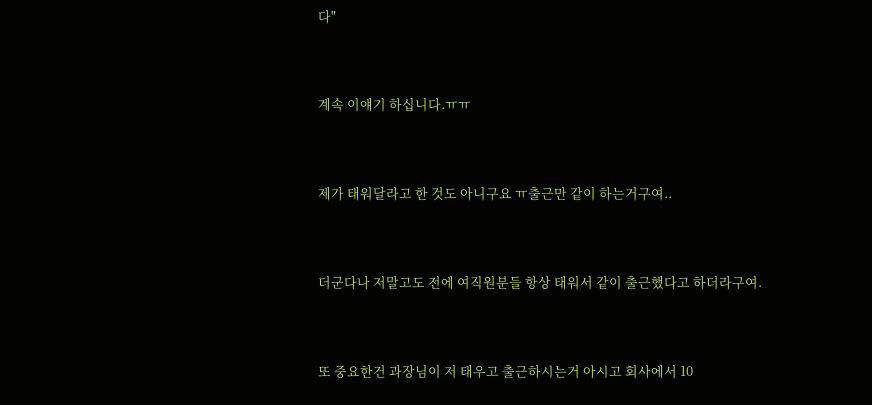다"



계속 이얘기 하십니다.ㅠㅠ



제가 태워달라고 한 것도 아니구요 ㅠ출근만 같이 하는거구여..



더군다나 저말고도 전에 여직원분들 항상 태워서 같이 출근했다고 하더라구여.



또 중요한건 과장님이 저 태우고 출근하시는거 아시고 회사에서 10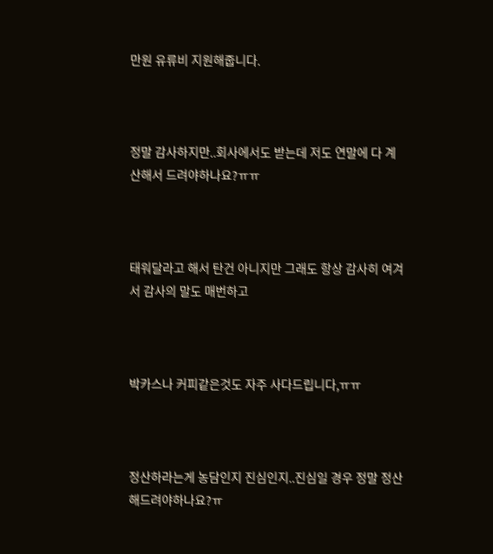만원 유류비 지원해줍니다.



정말 감사하지만..회사에서도 받는데 저도 연말에 다 계산해서 드려야하나요?ㅠㅠ



태워달라고 해서 탄건 아니지만 그래도 항상 감사히 여겨서 감사의 말도 매번하고



박카스나 커피같은것도 자주 사다드립니다,ㅠㅠ



정산하라는게 농담인지 진심인지..진심일 경우 정말 정산해드려야하나요?ㅠ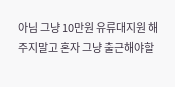아님 그냥 10만원 유류대지원 해주지말고 혼자 그냥 출근해야할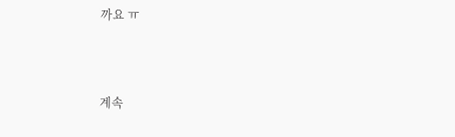까요 ㅠ



계속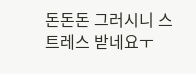돈돈돈 그러시니 스트레스 받네요ㅜ